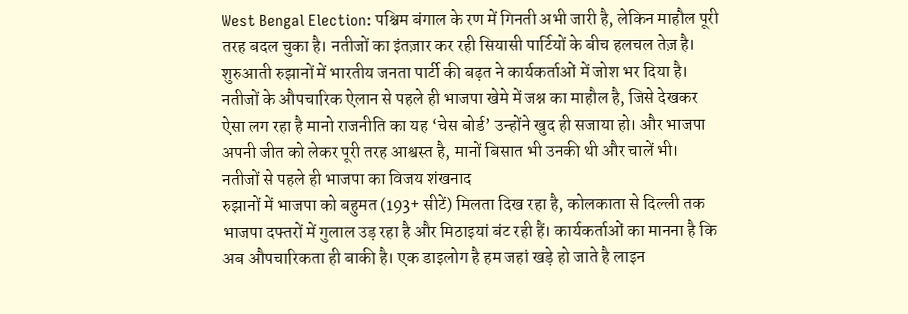West Bengal Election: पश्चिम बंगाल के रण में गिनती अभी जारी है, लेकिन माहौल पूरी तरह बदल चुका है। नतीजों का इंतज़ार कर रही सियासी पार्टियों के बीच हलचल तेज़ है। शुरुआती रुझानों में भारतीय जनता पार्टी की बढ़त ने कार्यकर्ताओं में जोश भर दिया है। नतीजों के औपचारिक ऐलान से पहले ही भाजपा खेमे में जश्न का माहौल है, जिसे देखकर ऐसा लग रहा है मानो राजनीति का यह ‘चेस बोर्ड’ उन्होंने खुद ही सजाया हो। और भाजपा अपनी जीत को लेकर पूरी तरह आश्वस्त है, मानों बिसात भी उनकी थी और चालें भी।
नतीजों से पहले ही भाजपा का विजय शंखनाद
रुझानों में भाजपा को बहुमत (193+ सीटें) मिलता दिख रहा है, कोलकाता से दिल्ली तक भाजपा दफ्तरों में गुलाल उड़ रहा है और मिठाइयां बंट रही हैं। कार्यकर्ताओं का मानना है कि अब औपचारिकता ही बाकी है। एक डाइलोग है हम जहां खड़े हो जाते है लाइन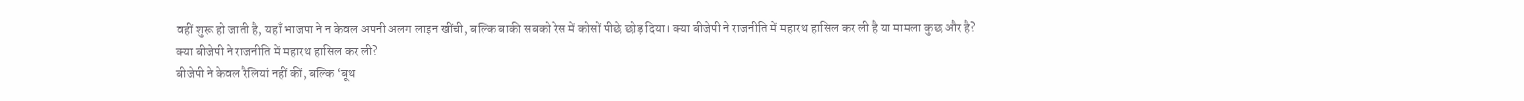वहीं शुरू हो जाती है, यहाँ भाजपा ने न केवल अपनी अलग लाइन खींची, बल्कि बाकी सबको रेस में कोसों पीछे छोड़ दिया। क्या बीजेपी ने राजनीति में महारथ हासिल कर ली है या मामला कुछ और है?
क्या बीजेपी ने राजनीति में महारथ हासिल कर ली?
बीजेपी ने केवल रैलियां नहीं कीं, बल्कि ‘बूथ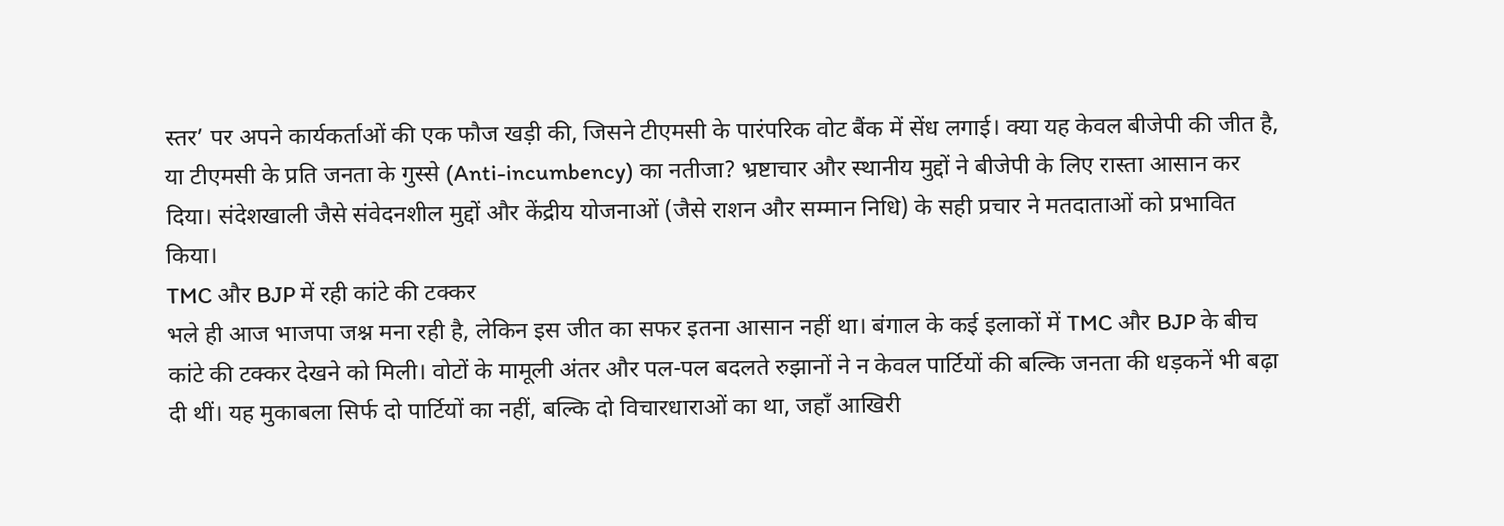स्तर’ पर अपने कार्यकर्ताओं की एक फौज खड़ी की, जिसने टीएमसी के पारंपरिक वोट बैंक में सेंध लगाई। क्या यह केवल बीजेपी की जीत है, या टीएमसी के प्रति जनता के गुस्से (Anti-incumbency) का नतीजा? भ्रष्टाचार और स्थानीय मुद्दों ने बीजेपी के लिए रास्ता आसान कर दिया। संदेशखाली जैसे संवेदनशील मुद्दों और केंद्रीय योजनाओं (जैसे राशन और सम्मान निधि) के सही प्रचार ने मतदाताओं को प्रभावित किया।
TMC और BJP में रही कांटे की टक्कर
भले ही आज भाजपा जश्न मना रही है, लेकिन इस जीत का सफर इतना आसान नहीं था। बंगाल के कई इलाकों में TMC और BJP के बीच कांटे की टक्कर देखने को मिली। वोटों के मामूली अंतर और पल-पल बदलते रुझानों ने न केवल पार्टियों की बल्कि जनता की धड़कनें भी बढ़ा दी थीं। यह मुकाबला सिर्फ दो पार्टियों का नहीं, बल्कि दो विचारधाराओं का था, जहाँ आखिरी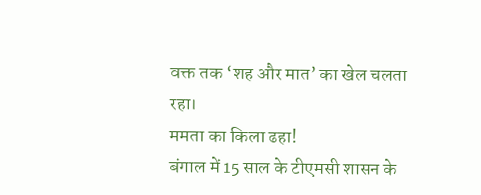वक्त तक ‘शह और मात’ का खेल चलता रहा।
ममता का किला ढहा!
बंगाल में 15 साल के टीएमसी शासन के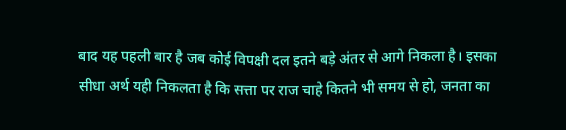बाद यह पहली बार है जब कोई विपक्षी दल इतने बड़े अंतर से आगे निकला है। इसका सीधा अर्थ यही निकलता है कि सत्ता पर राज चाहे कितने भी समय से हो, जनता का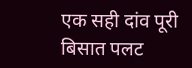एक सही दांव पूरी बिसात पलट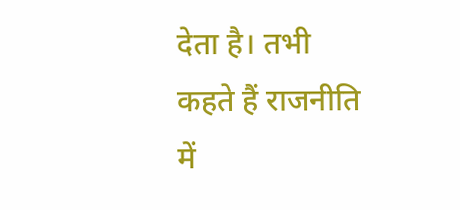देता है। तभी कहते हैं राजनीति में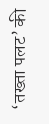‘तख्ता पलट’ की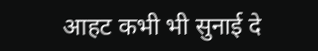आहट कभी भी सुनाई दे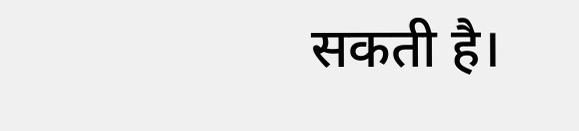सकती है।